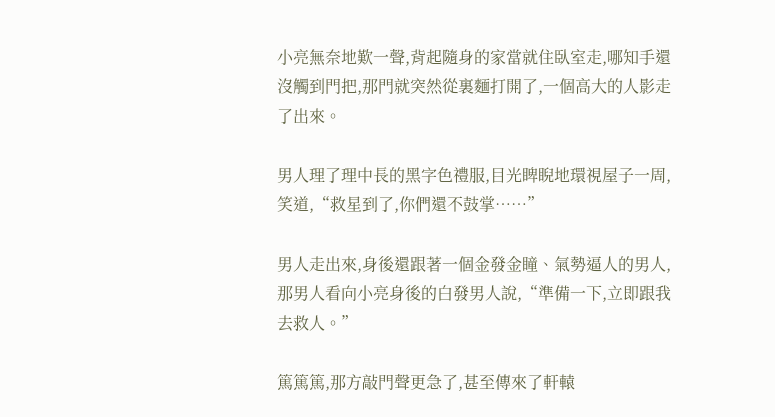小亮無奈地歎一聲,背起隨身的家當就住臥室走,哪知手還沒觸到門把,那門就突然從裏麵打開了,一個高大的人影走了出來。

男人理了理中長的黑字色禮服,目光睥睨地環視屋子一周,笑道,“救星到了,你們還不鼓掌……”

男人走出來,身後還跟著一個金發金瞳、氣勢逼人的男人,那男人看向小亮身後的白發男人說,“準備一下,立即跟我去救人。”

篤篤篤,那方敲門聲更急了,甚至傳來了軒轅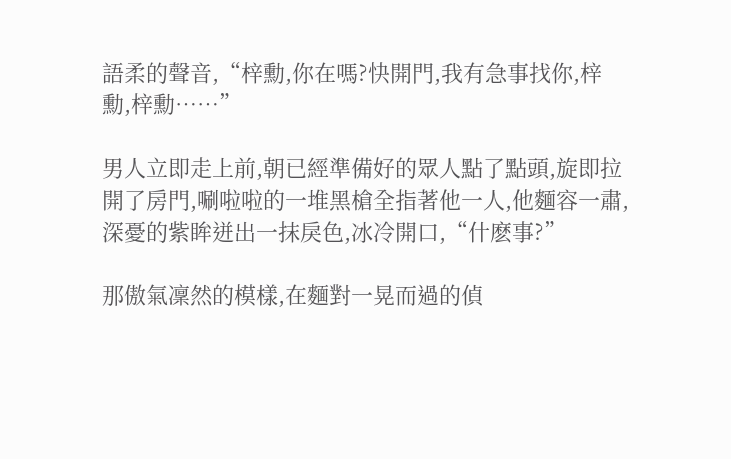語柔的聲音,“梓勳,你在嗎?快開門,我有急事找你,梓勳,梓勳……”

男人立即走上前,朝已經準備好的眾人點了點頭,旋即拉開了房門,唰啦啦的一堆黑槍全指著他一人,他麵容一肅,深憂的紫眸迸出一抹戾色,冰冷開口,“什麽事?”

那傲氣凜然的模樣,在麵對一晃而過的偵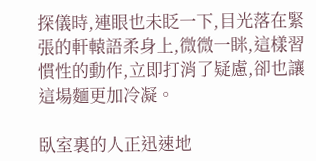探儀時,連眼也未眨一下,目光落在緊張的軒轅語柔身上,微微一眯,這樣習慣性的動作,立即打消了疑慮,卻也讓這場麵更加冷凝。

臥室裏的人正迅速地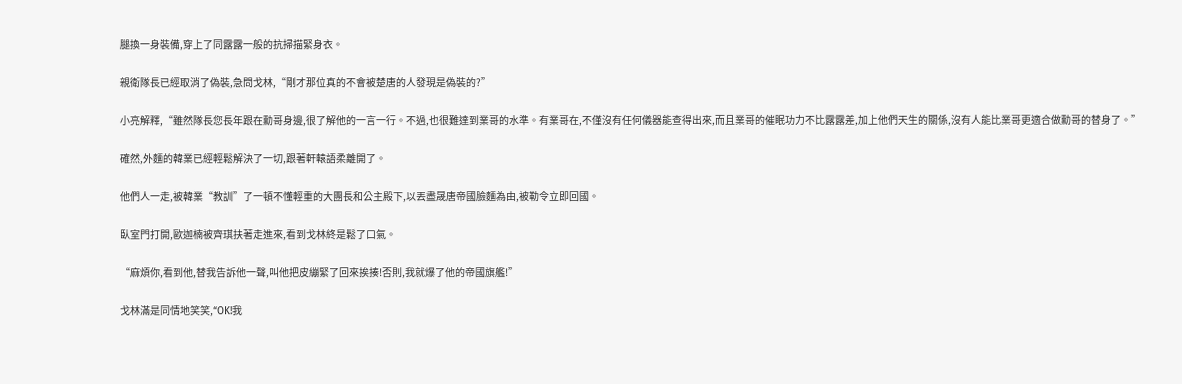腿換一身裝備,穿上了同露露一般的抗掃描緊身衣。

親衛隊長已經取消了偽裝,急問戈林,“剛才那位真的不會被楚唐的人發現是偽裝的?”

小亮解釋,“雖然隊長您長年跟在勳哥身邊,很了解他的一言一行。不過,也很難達到業哥的水準。有業哥在,不僅沒有任何儀器能查得出來,而且業哥的催眠功力不比露露差,加上他們天生的關係,沒有人能比業哥更適合做勳哥的替身了。”

確然,外麵的韓業已經輕鬆解決了一切,跟著軒轅語柔離開了。

他們人一走,被韓業“教訓”了一頓不懂輕重的大團長和公主殿下,以丟盡晟唐帝國臉麵為由,被勒令立即回國。

臥室門打開,歐迦楠被齊琪扶著走進來,看到戈林終是鬆了口氣。

“麻煩你,看到他,替我告訴他一聲,叫他把皮繃緊了回來挨揍!否則,我就爆了他的帝國旗艦!”

戈林滿是同情地笑笑,“OK!我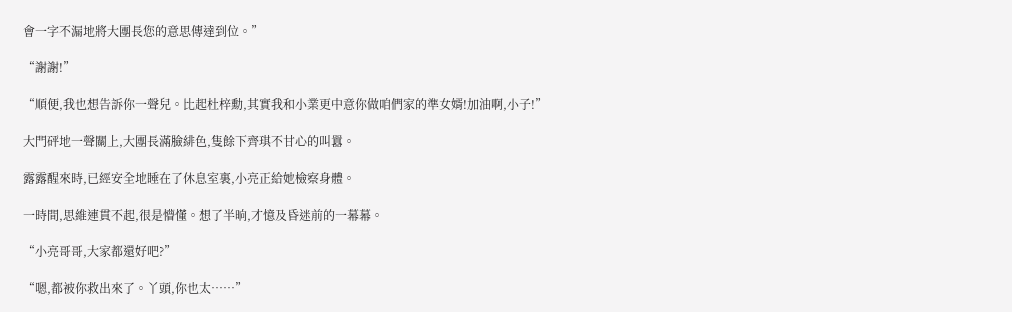會一字不漏地將大團長您的意思傳達到位。”

“謝謝!”

“順便,我也想告訴你一聲兒。比起杜梓勳,其實我和小業更中意你做咱們家的準女婿!加油啊,小子!”

大門砰地一聲關上,大團長滿臉緋色,隻餘下齊琪不甘心的叫囂。

露露醒來時,已經安全地睡在了休息室裏,小亮正給她檢察身體。

一時間,思維連貫不起,很是懵懂。想了半晌,才憶及昏迷前的一幕幕。

“小亮哥哥,大家都還好吧?”

“嗯,都被你救出來了。丫頭,你也太……”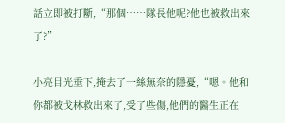話立即被打斷,“那個……隊長他呢?他也被救出來了?”

小亮目光垂下,掩去了一絲無奈的隱憂,“嗯。他和你都被戈林救出來了,受了些傷,他們的醫生正在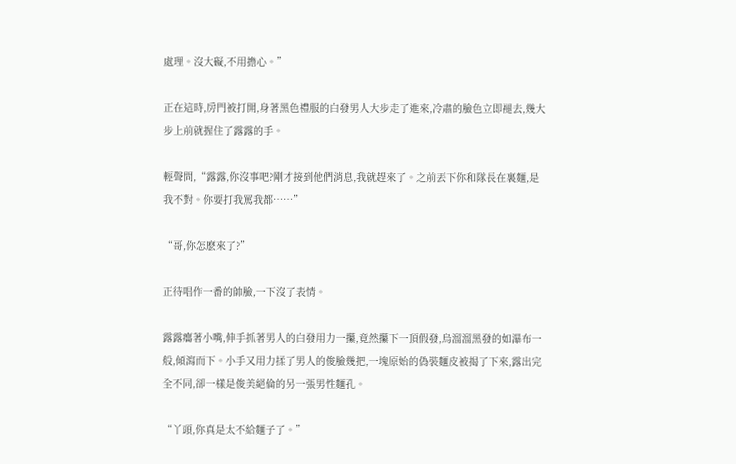處理。沒大礙,不用擔心。”

正在這時,房門被打開,身著黑色禮服的白發男人大步走了進來,冷肅的臉色立即褪去,幾大步上前就握住了露露的手。

輕聲問,“露露,你沒事吧?剛才接到他們消息,我就趕來了。之前丟下你和隊長在裏麵,是我不對。你要打我罵我都……”

“哥,你怎麽來了?”

正待唱作一番的帥臉,一下沒了表情。

露露癟著小嘴,伸手抓著男人的白發用力一攥,竟然攥下一頂假發,烏溜溜黑發的如瀑布一般,傾瀉而下。小手又用力揉了男人的俊臉幾把,一塊原始的偽裝麵皮被揭了下來,露出完全不同,卻一樣是俊美絕倫的另一張男性麵孔。

“丫頭,你真是太不給麵子了。”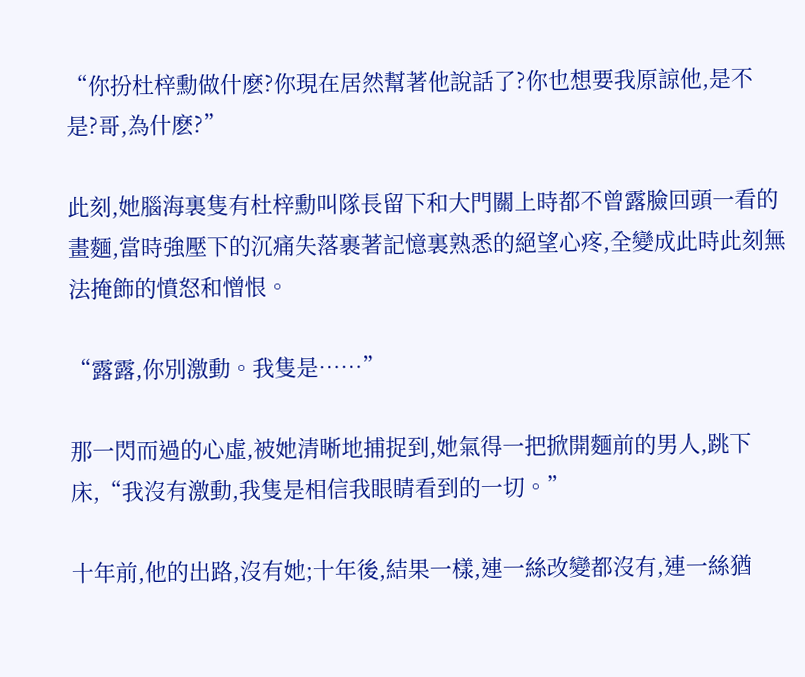“你扮杜梓勳做什麽?你現在居然幫著他說話了?你也想要我原諒他,是不是?哥,為什麽?”

此刻,她腦海裏隻有杜梓勳叫隊長留下和大門關上時都不曾露臉回頭一看的畫麵,當時強壓下的沉痛失落裹著記憶裏熟悉的絕望心疼,全變成此時此刻無法掩飾的憤怒和憎恨。

“露露,你別激動。我隻是……”

那一閃而過的心虛,被她清晰地捕捉到,她氣得一把掀開麵前的男人,跳下床,“我沒有激動,我隻是相信我眼睛看到的一切。”

十年前,他的出路,沒有她;十年後,結果一樣,連一絲改變都沒有,連一絲猶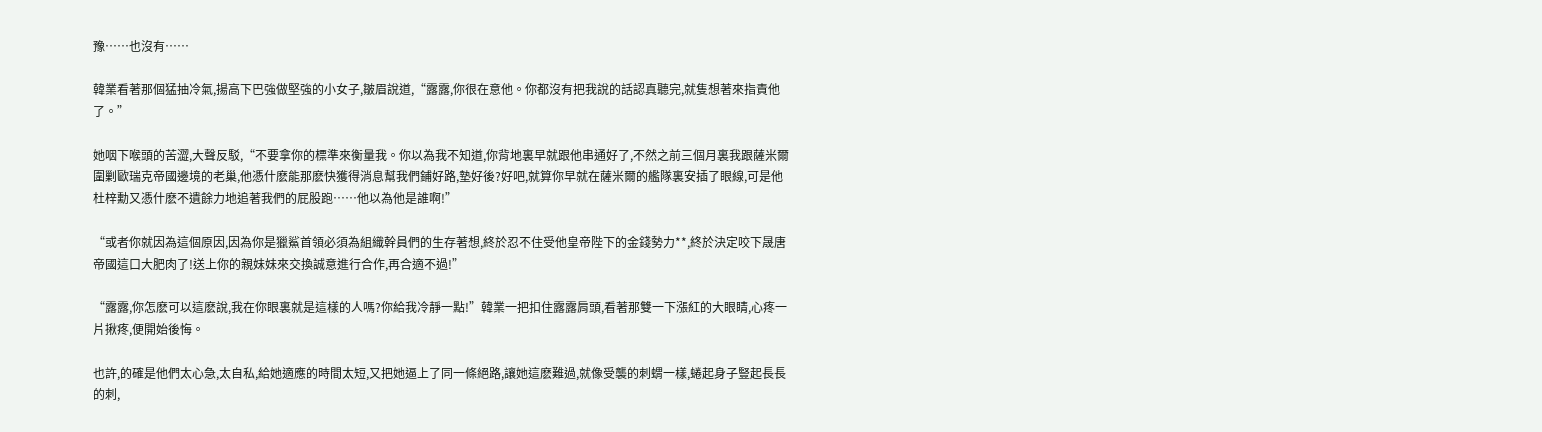豫……也沒有……

韓業看著那個猛抽冷氣,揚高下巴強做堅強的小女子,皺眉說道,“露露,你很在意他。你都沒有把我說的話認真聽完,就隻想著來指責他了。”

她咽下喉頭的苦澀,大聲反駁,“不要拿你的標準來衡量我。你以為我不知道,你背地裏早就跟他串通好了,不然之前三個月裏我跟薩米爾圍剿歐瑞克帝國邊境的老巢,他憑什麽能那麽快獲得消息幫我們鋪好路,墊好後?好吧,就算你早就在薩米爾的艦隊裏安插了眼線,可是他杜梓勳又憑什麽不遺餘力地追著我們的屁股跑……他以為他是誰啊!”

“或者你就因為這個原因,因為你是獵鯊首領必須為組織幹員們的生存著想,終於忍不住受他皇帝陛下的金錢勢力**,終於決定咬下晟唐帝國這口大肥肉了!送上你的親妹妹來交換誠意進行合作,再合適不過!”

“露露,你怎麽可以這麽說,我在你眼裏就是這樣的人嗎?你給我冷靜一點!”韓業一把扣住露露肩頭,看著那雙一下漲紅的大眼睛,心疼一片揪疼,便開始後悔。

也許,的確是他們太心急,太自私,給她適應的時間太短,又把她逼上了同一條絕路,讓她這麽難過,就像受襲的刺蝟一樣,蜷起身子豎起長長的刺,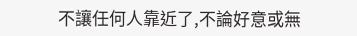不讓任何人靠近了,不論好意或無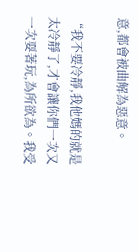意,都會被曲解為惡意。

“我不要冷靜,我他媽的就是太冷靜了,才會讓你們一次又一次耍著玩,為所欲為。我受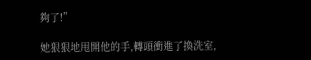夠了!”

她狠狠地甩開他的手,轉頭衝進了換洗室,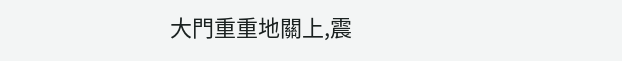大門重重地關上,震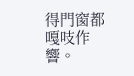得門窗都嘎吱作響。